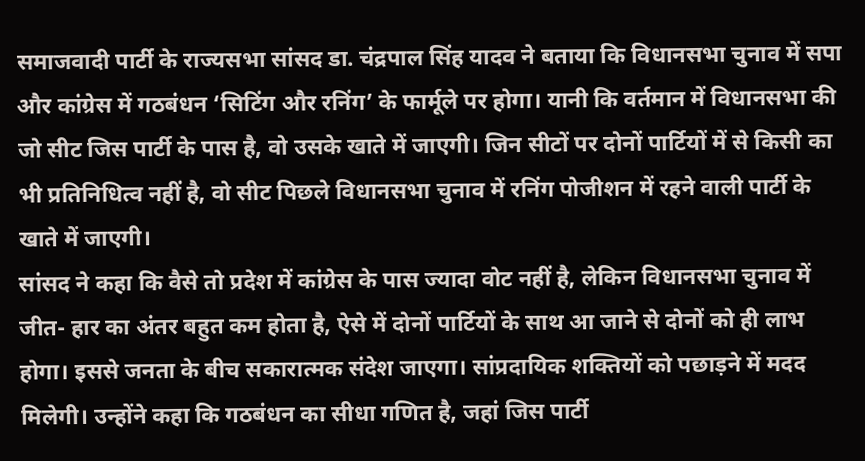समाजवादी पार्टी के राज्यसभा सांसद डा. चंद्रपाल सिंह यादव ने बताया कि विधानसभा चुनाव में सपा और कांग्रेस में गठबंधन ‘सिटिंग और रनिंग’ के फार्मूले पर होगा। यानी कि वर्तमान में विधानसभा की जो सीट जिस पार्टी के पास है, वो उसके खाते में जाएगी। जिन सीटों पर दोनों पार्टियों में से किसी का भी प्रतिनिधित्व नहीं है, वो सीट पिछले विधानसभा चुनाव में रनिंग पोजीशन में रहने वाली पार्टी के खाते में जाएगी।
सांसद ने कहा कि वैसे तो प्रदेश में कांग्रेस के पास ज्यादा वोट नहीं है, लेकिन विधानसभा चुनाव में जीत- हार का अंतर बहुत कम होता है, ऐसे में दोनों पार्टियों के साथ आ जाने से दोनों को ही लाभ होगा। इससे जनता के बीच सकारात्मक संदेश जाएगा। सांप्रदायिक शक्तियों को पछाड़ने में मदद मिलेगी। उन्होंने कहा कि गठबंधन का सीधा गणित है, जहां जिस पार्टी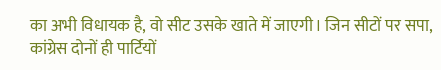का अभी विधायक है, वो सीट उसके खाते में जाएगी। जिन सीटों पर सपा, कांग्रेस दोनों ही पार्टियों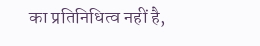का प्रतिनिधित्व नहीं है,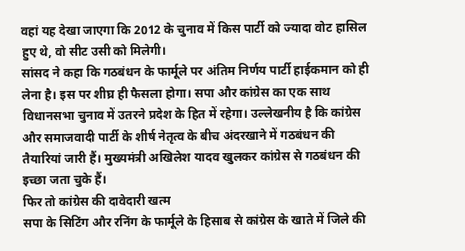वहां यह देखा जाएगा कि 2012 के चुनाव में किस पार्टी को ज्यादा वोट हासिल हुए थे, वो सीट उसी को मिलेगी।
सांसद ने कहा कि गठबंधन के फार्मूले पर अंतिम निर्णय पार्टी हाईकमान को ही लेना है। इस पर शीघ्र ही फैसला होगा। सपा और कांग्रेस का एक साथ विधानसभा चुनाव में उतरने प्रदेश के हित में रहेगा। उल्लेखनीय है कि कांग्रेस और समाजवादी पार्टी के शीर्ष नेतृत्व के बीच अंदरखाने में गठबंधन की तैयारियां जारी हैं। मुख्यमंत्री अखिलेश यादव खुलकर कांग्रेस से गठबंधन की इच्छा जता चुके हैं।
फिर तो कांग्रेस की दावेदारी खत्म
सपा के सिटिंग और रनिंग के फार्मूले के हिसाब से कांग्रेस के खाते में जिले की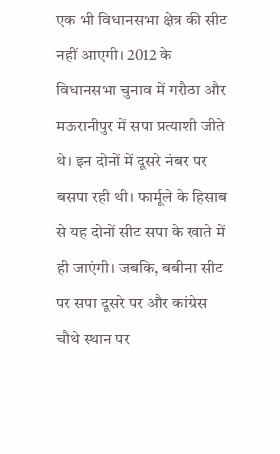एक भी विधानसभा क्षेत्र की सीट नहीं आएगी। 2012 के विधानसभा चुनाव में गरौठा और मऊरानीपुर में सपा प्रत्याशी जीते थे। इन दोनों में दूसरे नंबर पर बसपा रही थी। फार्मूले के हिसाब से यह दोनों सीट सपा के खाते में ही जाएंगी। जबकि, बबीना सीट पर सपा दूसरे पर और कांग्रेस चौथे स्थान पर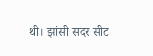थी। झांसी सदर सीट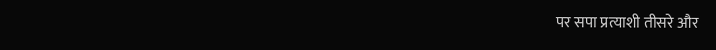पर सपा प्रत्याशी तीसरे और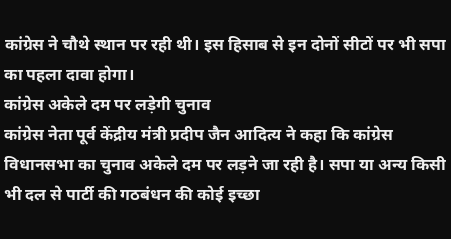कांग्रेस ने चौथे स्थान पर रही थी। इस हिसाब से इन दोनों सीटों पर भी सपा का पहला दावा होगा।
कांग्रेस अकेले दम पर लड़ेगी चुनाव
कांग्रेस नेता पूर्व केंद्रीय मंत्री प्रदीप जैन आदित्य ने कहा कि कांग्रेस विधानसभा का चुनाव अकेले दम पर लड़ने जा रही है। सपा या अन्य किसी भी दल से पार्टी की गठबंधन की कोई इच्छा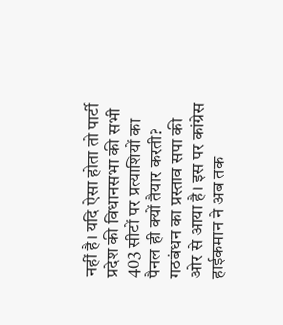नहीं है। यदि ऐसा होता तो पार्टी प्रदेश की विधानसभा की सभी 403 सीटों पर प्रत्याशियों का पैनल ही क्यों तैयार करती? गठबंधन का प्रस्ताव सपा की ओर से आया है। इस पर कांग्रेस हाईकमान ने अब तक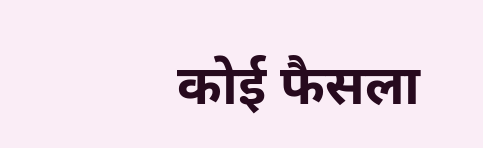कोई फैसला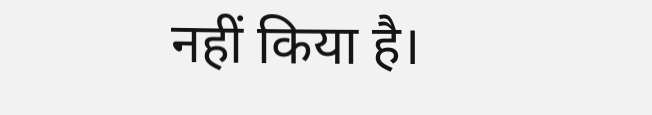नहीं किया है।